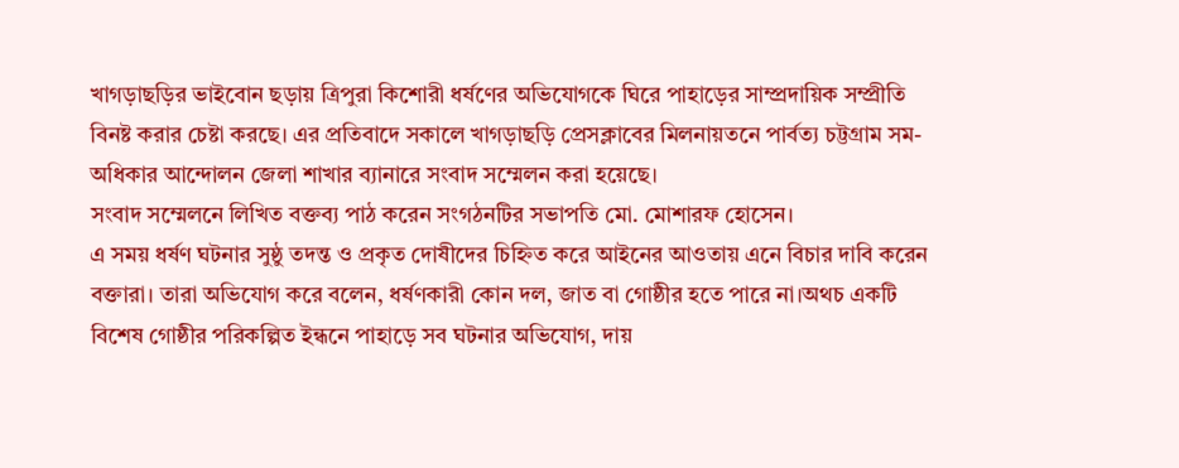খাগড়াছড়ির ভাইবোন ছড়ায় ত্রিপুরা কিশোরী ধর্ষণের অভিযোগকে ঘিরে পাহাড়ের সাম্প্রদায়িক সম্প্রীতি বিনষ্ট করার চেষ্টা করছে। এর প্রতিবাদে সকালে খাগড়াছড়ি প্রেসক্লাবের মিলনায়তনে পার্বত্য চট্টগ্রাম সম-অধিকার আন্দোলন জেলা শাখার ব্যানারে সংবাদ সম্মেলন করা হয়েছে।
সংবাদ সম্মেলনে লিখিত বক্তব্য পাঠ করেন সংগঠনটির সভাপতি মো. মোশারফ হোসেন।
এ সময় ধর্ষণ ঘটনার সুষ্ঠু তদন্ত ও প্রকৃত দোষীদের চিহ্নিত করে আইনের আওতায় এনে বিচার দাবি করেন বক্তারা। তারা অভিযোগ করে বলেন, ধর্ষণকারী কোন দল, জাত বা গোষ্ঠীর হতে পারে না।অথচ একটি বিশেষ গোষ্ঠীর পরিকল্পিত ইন্ধনে পাহাড়ে সব ঘটনার অভিযোগ, দায়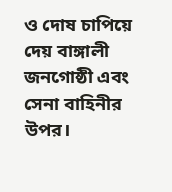ও দোষ চাপিয়ে দেয় বাঙ্গালী জনগোষ্ঠী এবং সেনা বাহিনীর উপর।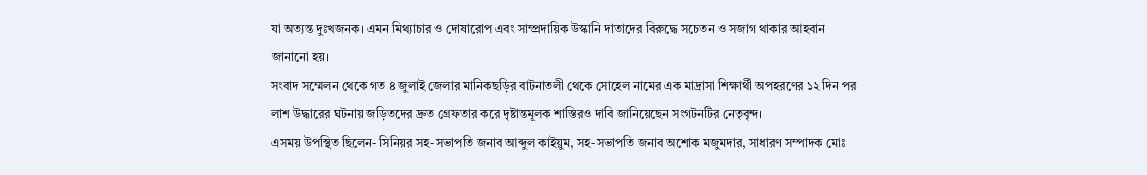যা অত্যন্ত দুঃখজনক। এমন মিথ্যাচার ও দোষারোপ এবং সাম্প্রদায়িক উস্কানি দাতাদের বিরুদ্ধে সচেতন ও সজাগ থাকার আহবান জানানো হয়।
সংবাদ সম্মেলন থেকে গত ৪ জুলাই জেলার মানিকছড়ির বাটনাতলী থেকে সোহেল নামের এক মাদ্রাসা শিক্ষার্থী অপহরণের ১২ দিন পর লাশ উদ্ধারের ঘটনায় জড়িতদের দ্রুত গ্রেফতার করে দৃষ্টান্তমূলক শাস্তিরও দাবি জানিয়েছেন সংগটনটির নেতৃবৃন্দ।
এসময় উপস্থিত ছিলেন- সিনিয়র সহ-সভাপতি জনাব আব্দুল কাইয়ুম, সহ-সভাপতি জনাব অশোক মজুমদার, সাধারণ সম্পাদক মোঃ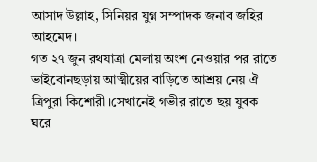আসাদ উল্লাহ, সিনিয়র যুগ্ন সম্পাদক জনাব জহির আহমেদ।
গত ২৭ জুন রথযাত্রা মেলায় অংশ নেওয়ার পর রাতে ভাইবোনছড়ায় আত্মীয়ের বাড়িতে আশ্রয় নেয় ঐ ত্রিপুরা কিশোরী।সেখানেই গভীর রাতে ছয় যুবক ঘরে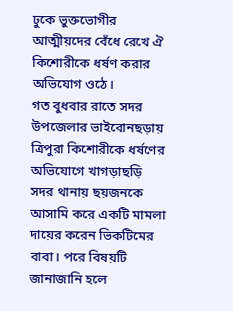ঢুকে ভুক্তভোগীর আত্মীয়দের বেঁধে রেখে ঐ কিশোরীকে ধর্ষণ করার অভিযোগ ওঠে।
গত বুধবার রাতে সদর উপজেলার ভাইবোনছড়ায় ত্রিপুরা কিশোরীকে ধর্ষণের অভিযোগে খাগড়াছড়ি সদর থানায় ছয়জনকে আসামি করে একটি মামলা দায়ের করেন ভিকটিমের বাবা। পরে বিষয়টি জানাজানি হলে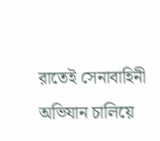রাতেই সেনাবাহিনী অভিযান চালিয়ে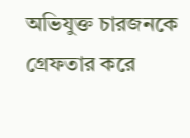অভিযুক্ত চারজনকে গ্রেফতার করে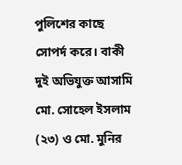পুলিশের কাছে সোপর্দ করে। বাকী দুই অভিযুক্ত আসামি মো. সোহেল ইসলাম (২৩) ও মো. মুনির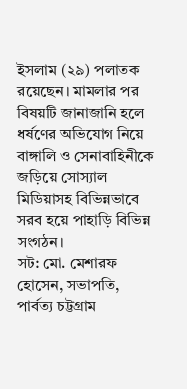ইসলাম (২৯) পলাতক রয়েছেন। মামলার পর বিষয়টি জানাজানি হলে ধর্ষণের অভিযোগ নিয়ে বাঙ্গালি ও সেনাবাহিনীকে জড়িয়ে সোস্যাল মিডিয়াসহ বিভিন্নভাবে সরব হয়ে পাহাড়ি বিভিন্ন সংগঠন।
সট: মো. মেশারফ হোসেন, সভাপতি, পার্বত্য চট্টগ্রাম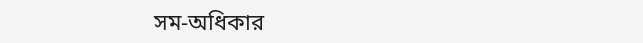সম-অধিকার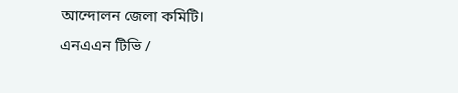আন্দোলন জেলা কমিটি।
এনএএন টিভি /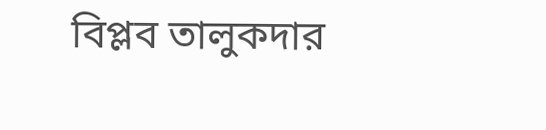বিপ্লব তালুকদার